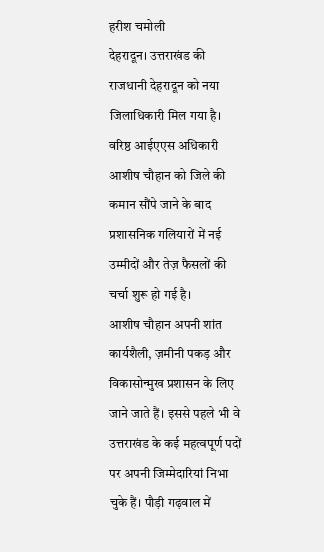हरीश चमोली
देहरादून। उत्तराखंड की राजधानी देहरादून को नया जिलाधिकारी मिल गया है। वरिष्ठ आईएएस अधिकारी आशीष चौहान को जिले की कमान सौंपे जाने के बाद प्रशासनिक गलियारों में नई उम्मीदों और तेज़ फैसलों की चर्चा शुरू हो गई है।
आशीष चौहान अपनी शांत कार्यशैली, ज़मीनी पकड़ और विकासोन्मुख प्रशासन के लिए जाने जाते हैं। इससे पहले भी वे उत्तराखंड के कई महत्वपूर्ण पदों पर अपनी जिम्मेदारियां निभा चुके हैं। पौड़ी गढ़वाल में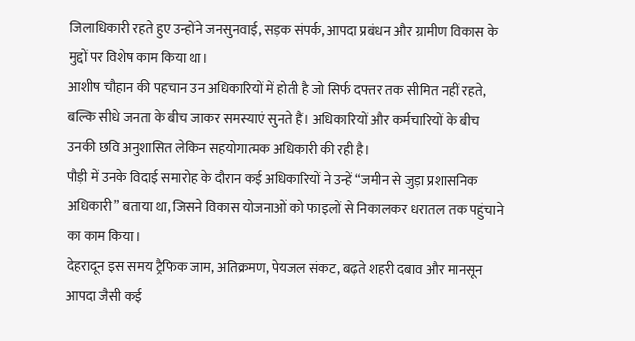जिलाधिकारी रहते हुए उन्होंने जनसुनवाई, सड़क संपर्क, आपदा प्रबंधन और ग्रामीण विकास के मुद्दों पर विशेष काम किया था।
आशीष चौहान की पहचान उन अधिकारियों में होती है जो सिर्फ दफ्तर तक सीमित नहीं रहते, बल्कि सीधे जनता के बीच जाकर समस्याएं सुनते हैं। अधिकारियों और कर्मचारियों के बीच उनकी छवि अनुशासित लेकिन सहयोगात्मक अधिकारी की रही है।
पौड़ी में उनके विदाई समारोह के दौरान कई अधिकारियों ने उन्हें “जमीन से जुड़ा प्रशासनिक अधिकारी” बताया था, जिसने विकास योजनाओं को फाइलों से निकालकर धरातल तक पहुंचाने का काम किया।
देहरादून इस समय ट्रैफिक जाम, अतिक्रमण, पेयजल संकट, बढ़ते शहरी दबाव और मानसून आपदा जैसी कई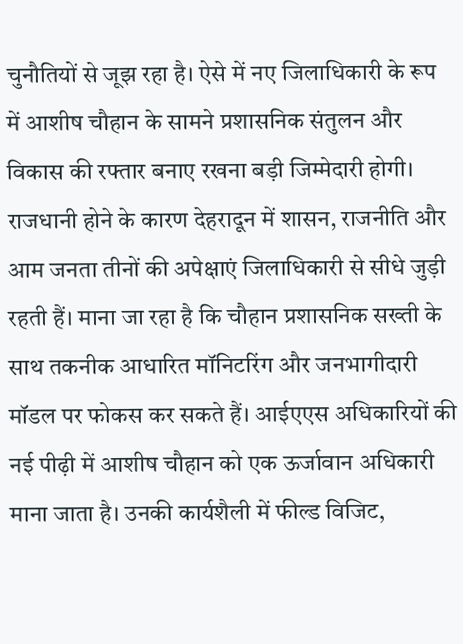चुनौतियों से जूझ रहा है। ऐसे में नए जिलाधिकारी के रूप में आशीष चौहान के सामने प्रशासनिक संतुलन और विकास की रफ्तार बनाए रखना बड़ी जिम्मेदारी होगी।
राजधानी होने के कारण देहरादून में शासन, राजनीति और आम जनता तीनों की अपेक्षाएं जिलाधिकारी से सीधे जुड़ी रहती हैं। माना जा रहा है कि चौहान प्रशासनिक सख्ती के साथ तकनीक आधारित मॉनिटरिंग और जनभागीदारी मॉडल पर फोकस कर सकते हैं। आईएएस अधिकारियों की नई पीढ़ी में आशीष चौहान को एक ऊर्जावान अधिकारी माना जाता है। उनकी कार्यशैली में फील्ड विजिट,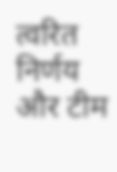त्वरित निर्णय और टीम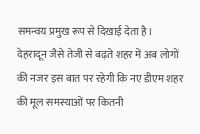समन्वय प्रमुख रूप से दिखाई देता है।
देहरादून जैसे तेजी से बढ़ते शहर में अब लोगों की नजर इस बात पर रहेगी कि नए डीएम शहर की मूल समस्याओं पर कितनी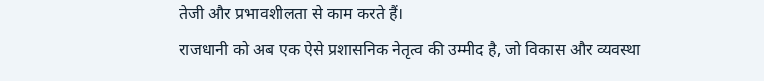तेजी और प्रभावशीलता से काम करते हैं।
राजधानी को अब एक ऐसे प्रशासनिक नेतृत्व की उम्मीद है, जो विकास और व्यवस्था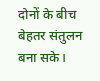दोनों के बीच बेहतर संतुलन बना सके।